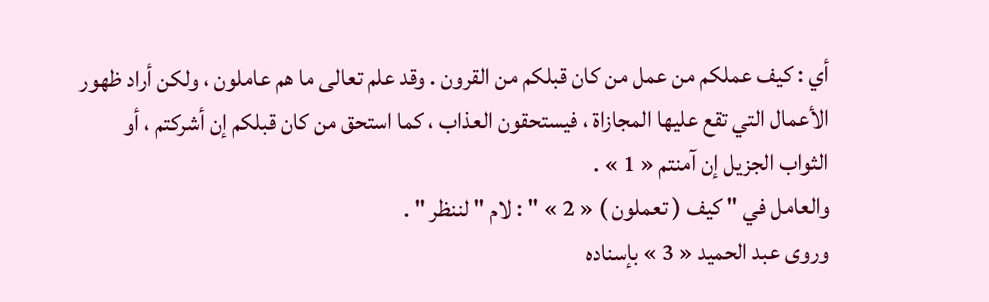أي : كيف عملكم من عمل من كان قبلكم من القرون . وقد علم تعالى ما هم عاملون ، ولكن أراد ظهور الأعمال التي تقع عليها المجازاة ، فيستحقون العذاب ، كما استحق من كان قبلكم إن أشركتم ، أو الثواب الجزيل إن آمنتم « 1 » .
والعامل في " كيف ( تعملون ) « 2 » " : لام " لننظر " .
وروى عبد الحميد « 3 » بإسناده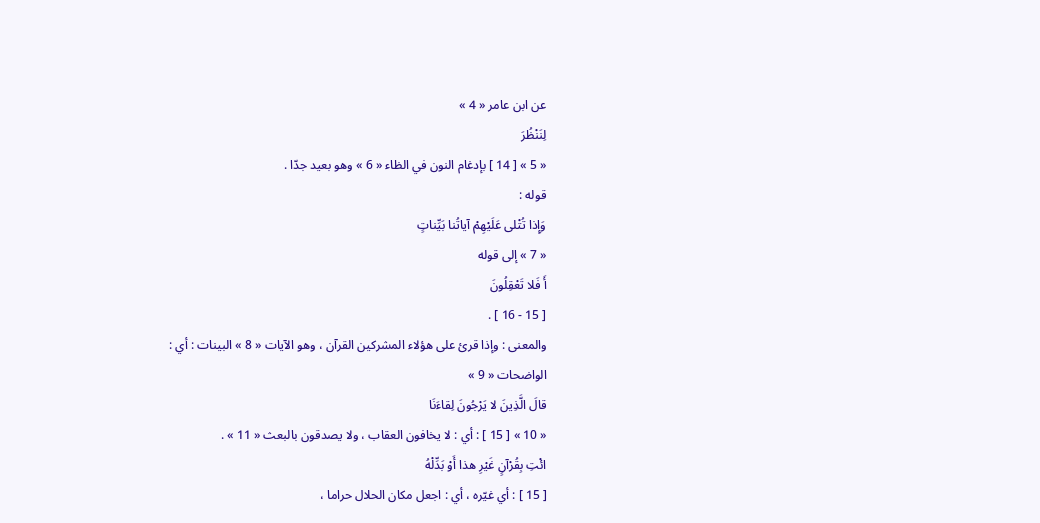عن ابن عامر « 4 »
لِنَنْظُرَ
« 5 » [ 14 ] بإدغام النون في الظاء « 6 » وهو بعيد جدّا .
قوله :
وَإِذا تُتْلى عَلَيْهِمْ آياتُنا بَيِّناتٍ
« 7 » إلى قوله
أَ فَلا تَعْقِلُونَ
[ 15 - 16 ] .
والمعنى : وإذا قرئ على هؤلاء المشركين القرآن ، وهو الآيات « 8 » البينات : أي :
الواضحات « 9 »
قالَ الَّذِينَ لا يَرْجُونَ لِقاءَنَا
« 10 » [ 15 ] : أي : لا يخافون العقاب ، ولا يصدقون بالبعث « 11 » .
ائْتِ بِقُرْآنٍ غَيْرِ هذا أَوْ بَدِّلْهُ
[ 15 ] : أي غيّره ، أي : اجعل مكان الحلال حراما ،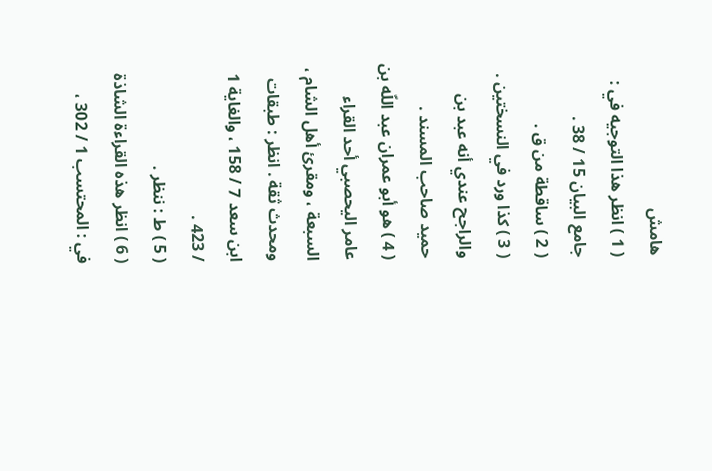هامش
( 1 ) انظر هذا التوجيه في : جامع البيان 15 / 38 .
( 2 ) ساقطة من ق .
( 3 ) كذا ورد في النسختين . والراجح عندي أنه عبد بن حميد صاحب المسند .
( 4 ) هو أبو عمران عبد اللّه بن عامر اليحصبي أحد القراء السبعة ، ومقرئ أهل الشام ، ومحدث ثقة . انظر : طبقات ابن سعد 7 / 158 ، والغاية 1 / 423 .
( 5 ) ط : ننظر .
( 6 ) انظر هذه القراءة الشاذة في : المحتسب 1 / 302 ،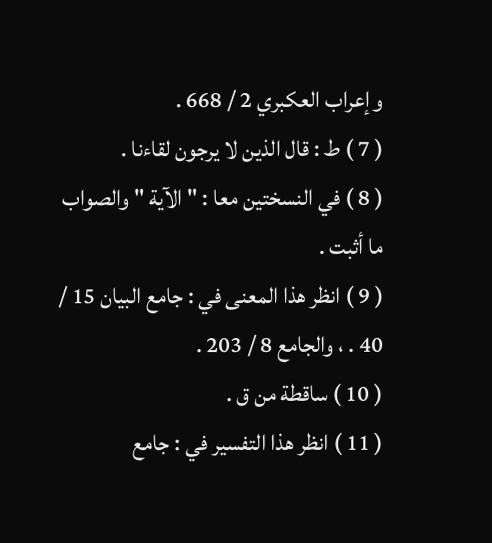وإعراب العكبري 2 / 668 .
( 7 ) ط : قال الذين لا يرجون لقاءنا .
( 8 ) في النسختين معا : " الآية " والصواب ما أثبت .
( 9 ) انظر هذا المعنى في : جامع البيان 15 / 40 . ، والجامع 8 / 203 .
( 10 ) ساقطة من ق .
( 11 ) انظر هذا التفسير في : جامع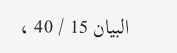البيان 15 / 40 ،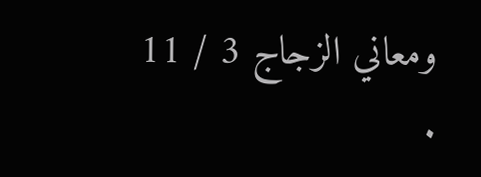ومعاني الزجاج 3 / 11 .